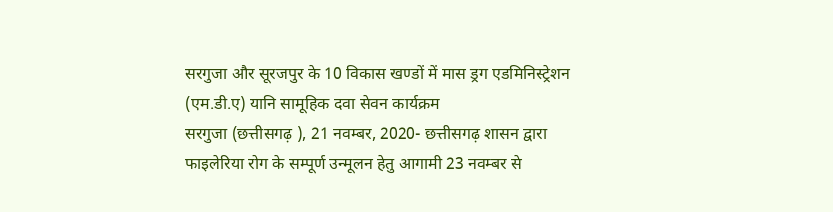सरगुजा और सूरजपुर के 10 विकास खण्डों में मास ड्रग एडमिनिस्ट्रेशन (एम.डी.ए) यानि सामूहिक दवा सेवन कार्यक्रम
सरगुजा (छत्तीसगढ़ ), 21 नवम्बर, 2020- छत्तीसगढ़ शासन द्वारा फाइलेरिया रोग के सम्पूर्ण उन्मूलन हेतु आगामी 23 नवम्बर से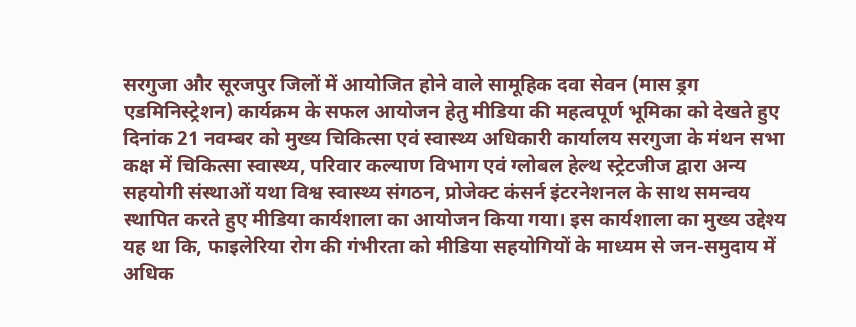सरगुजा और सूरजपुर जिलों में आयोजित होने वाले सामूहिक दवा सेवन (मास ड्रग एडमिनिस्ट्रेशन) कार्यक्रम के सफल आयोजन हेतु मीडिया की महत्वपूर्ण भूमिका को देखते हुए दिनांक 21 नवम्बर को मुख्य चिकित्सा एवं स्वास्थ्य अधिकारी कार्यालय सरगुजा के मंथन सभा कक्ष में चिकित्सा स्वास्थ्य, परिवार कल्याण विभाग एवं ग्लोबल हेल्थ स्ट्रेटजीज द्वारा अन्य सहयोगी संस्थाओं यथा विश्व स्वास्थ्य संगठन, प्रोजेक्ट कंसर्न इंटरनेशनल के साथ समन्वय स्थापित करते हुए मीडिया कार्यशाला का आयोजन किया गया। इस कार्यशाला का मुख्य उद्देश्य यह था कि, फाइलेरिया रोग की गंभीरता को मीडिया सहयोगियों के माध्यम से जन-समुदाय में अधिक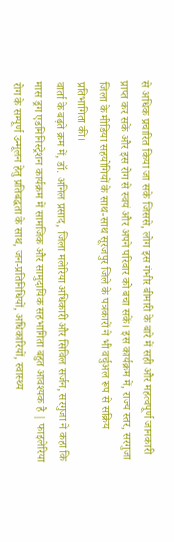से अधिक प्रचारित किया जा सके जिससे, लोग इस गंभीर बीमारी के बारे में सही और महत्वपूर्ण जानकारी प्राप्त कर सकें और इस रोग से स्वयं और अपने परिवार को बचा सकें। इस कार्यक्रम में, राज्य स्तर, सरगुजा जिला के मीडिया सहयोगियों के साथ-साथ सूरजपुर जिले के पत्रकारों ने भी वर्चुअल रूप से सक्रिय प्रतिभागिता की।
वार्ता के बढ़ते क्रम में, डॉ. अनिल प्रसाद, जिला मलेरिया अधिकारी और सिविल सर्जन, सरगुजा ने कहा कि मास ड्रग एडमिनिस्ट्रेशन कार्यक्रम में सामजिक और सामुदायिक सहभागिता बहुत आवश्यक है | फाइलेरिया रोग के सम्पूर्ण उन्मूलन हेतु प्रतिबद्धता के साथ, जन-प्रतिनिधियों, अधिकारियों, स्वास्थ्य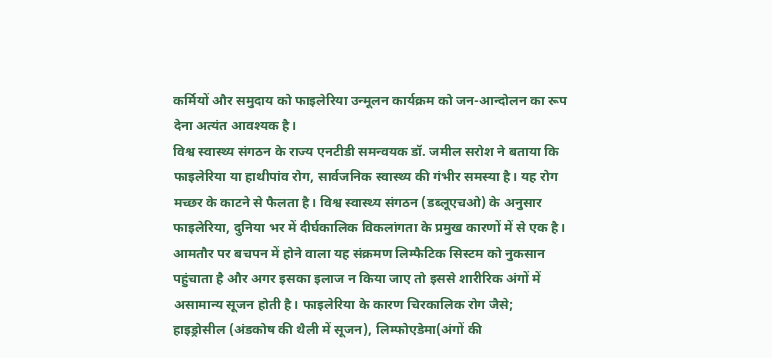कर्मियों और समुदाय को फाइलेरिया उन्मूलन कार्यक्रम को जन-आन्दोलन का रूप देना अत्यंत आवश्यक है।
विश्व स्वास्थ्य संगठन के राज्य एनटीडी समन्वयक डॉ. जमील सरोश ने बताया कि फाइलेरिया या हाथीपांव रोग, सार्वजनिक स्वास्थ्य की गंभीर समस्या है। यह रोग मच्छर के काटने से फैलता है। विश्व स्वास्थ्य संगठन (डब्लूएचओ) के अनुसार फाइलेरिया, दुनिया भर में दीर्घकालिक विकलांगता के प्रमुख कारणों में से एक है। आमतौर पर बचपन में होने वाला यह संक्रमण लिम्फैटिक सिस्टम को नुकसान पहुंचाता है और अगर इसका इलाज न किया जाए तो इससे शारीरिक अंगों में असामान्य सूजन होती है। फाइलेरिया के कारण चिरकालिक रोग जैसे; हाइड्रोसील (अंडकोष की थैली में सूजन), लिम्फोएडेमा(अंगों की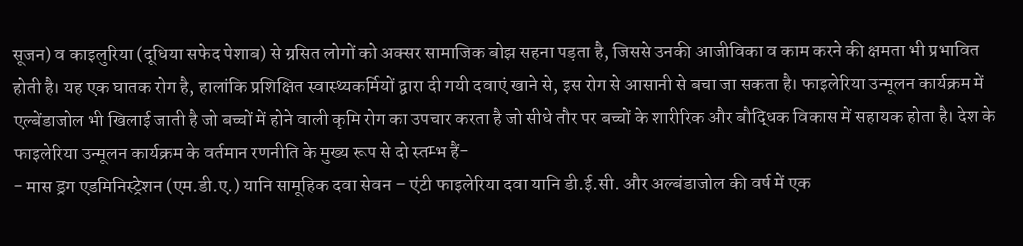सूजन) व काइलुरिया (दूधिया सफेद पेशाब) से ग्रसित लोगों को अक्सर सामाजिक बोझ सहना पड़ता है, जिससे उनकी आजीविका व काम करने की क्षमता भी प्रभावित होती है। यह एक घातक रोग है, हालांकि प्रशिक्षित स्वास्थ्यकर्मियों द्वारा दी गयी दवाएं खाने से, इस रोग से आसानी से बचा जा सकता है। फाइलेरिया उन्मूलन कार्यक्रम में एल्बेंडाजोल भी खिलाई जाती है जो बच्चों में होने वाली कृमि रोग का उपचार करता है जो सीधे तौर पर बच्चों के शारीरिक और बौद्धिक विकास में सहायक होता है। देश के फाइलेरिया उन्मूलन कार्यक्रम के वर्तमान रणनीति के मुख्य रूप से दो स्तम्भ हैं-
- मास ड्रग एडमिनिस्ट्रेशन (एम.डी.ए.) यानि सामूहिक दवा सेवन – एंटी फाइलेरिया दवा यानि डी.ई.सी. और अल्बंडाजोल की वर्ष में एक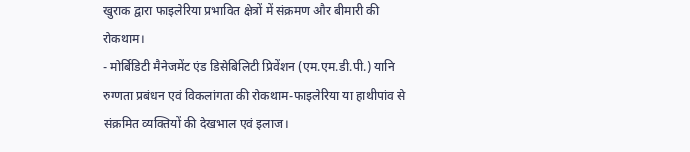खुराक द्वारा फाइलेरिया प्रभावित क्षेत्रों में संक्रमण और बीमारी की रोकथाम।
- मोर्बिडिटी मैनेजमेंट एंड डिसेबिलिटी प्रिवेंशन (एम.एम.डी.पी.) यानि रुग्णता प्रबंधन एवं विकलांगता की रोकथाम-फाइलेरिया या हाथीपांव से संक्रमित व्यक्तियों की देखभाल एवं इलाज।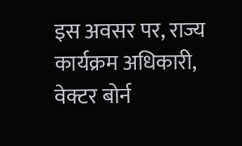इस अवसर पर, राज्य कार्यक्रम अधिकारी, वेक्टर बोर्न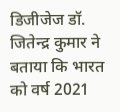डिजीजेज डॉ. जितेन्द्र कुमार ने बताया कि भारत को वर्ष 2021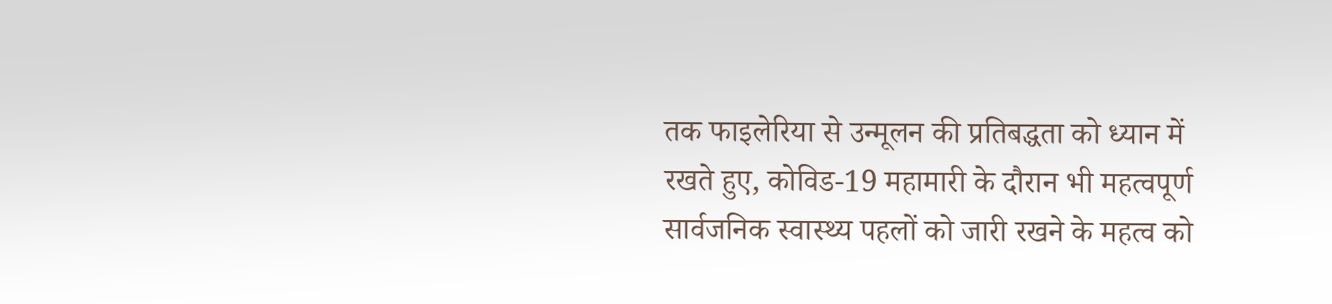तक फाइलेरिया से उन्मूलन की प्रतिबद्धता को ध्यान में रखते हुए, कोविड-19 महामारी के दौरान भी महत्वपूर्ण सार्वजनिक स्वास्थ्य पहलों को जारी रखने के महत्व को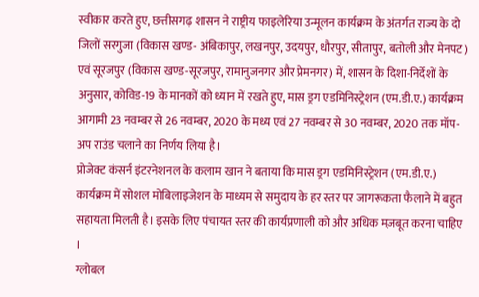स्वीकार करते हुए, छत्तीसगढ़ शासन ने राष्ट्रीय फाइलेरिया उन्मूलन कार्यक्रम के अंतर्गत राज्य के दो जिलों सरगुजा (विकास खण्ड- अंबिकापुर, लखनपुर, उदयपुर, धौरपुर, सीतापुर, बतोली और मेनपट) एवं सूरजपुर (विकास खण्ड-सूरजपुर, रामानुजनगर और प्रेमनगर) में, शासन के दिशा-निर्देशों के अनुसार, कोविड-19 के मानकों को ध्यान में रखते हुए, मास ड्रग एडमिनिस्ट्रेशन (एम.डी.ए.) कार्यक्रम आगामी 23 नवम्बर से 26 नवम्बर, 2020 के मध्य एवं 27 नवम्बर से 30 नवम्बर, 2020 तक मॉप-अप राउंड चलाने का निर्णय लिया है।
प्रोजेक्ट कंसर्न इंटरनेशनल के कलाम खान ने बताया कि मास ड्रग एडमिनिस्ट्रेशन (एम.डी.ए.) कार्यक्रम में सोशल मोबिलाइजेशन के माध्यम से समुदाय के हर स्तर पर जागरूकता फैलाने में बहुत सहायता मिलती है। इसके लिए पंचायत स्तर की कार्यप्रणाली को और अधिक मज़बूत करना चाहिए ।
ग्लोबल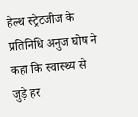हेल्थ स्ट्रेटजीज के प्रतिनिधि अनुज घोष ने कहा कि स्वास्थ्य से जुड़े हर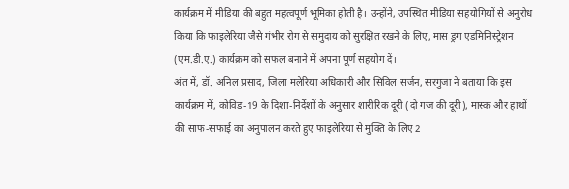कार्यक्रम में मीडिया की बहुत महत्वपूर्ण भूमिका होती है। उन्होंने, उपस्थित मीडिया सहयोगियों से अनुरोध किया कि फाइलेरिया जैसे गंभीर रोग से समुदाय को सुरक्षित रखने के लिए, मास ड्रग एडमिनिस्ट्रेशन (एम.डी.ए.) कार्यक्रम को सफल बनाने में अपना पूर्ण सहयोग दें।
अंत में, डॉ. अनिल प्रसाद, जिला मलेरिया अधिकारी और सिविल सर्जन, सरगुजा ने बताया कि इस कार्यक्रम में, कोविड-19 के दिशा-निर्देशों के अनुसार शारीरिक दूरी (दो गज की दूरी), मास्क और हाथों की साफ-सफाई का अनुपालन करते हुए फाइलेरिया से मुक्ति के लिए 2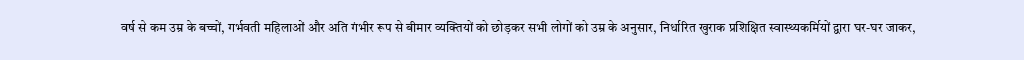वर्ष से कम उम्र के बच्चों, गर्भवती महिलाओं और अति गंभीर रूप से बीमार व्यक्तियों को छोड़कर सभी लोगों को उम्र के अनुसार, निर्धारित खुराक प्रशिक्षित स्वास्थ्यकर्मियों द्वारा घर-घर जाकर,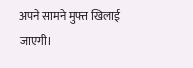अपने सामने मुफ्त खिलाई जाएगी।